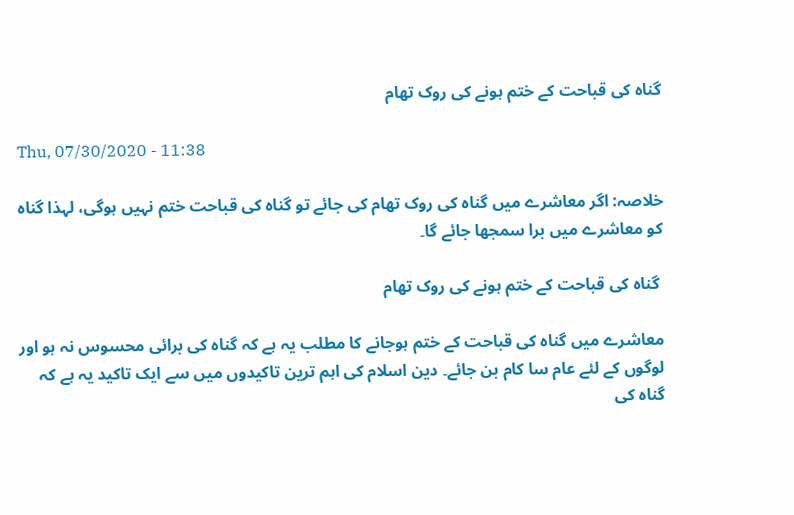گناہ کی قباحت کے ختم ہونے کی روک تھام

Thu, 07/30/2020 - 11:38

خلاصہ: اگر معاشرے میں گناہ کی روک تھام کی جائے تو گناہ کی قباحت ختم نہیں ہوگی، لہذا گناہ کو معاشرے میں برا سمجھا جائے گا۔

 گناہ کی قباحت کے ختم ہونے کی روک تھام

معاشرے میں گناہ کی قباحت کے ختم ہوجانے کا مطلب یہ ہے کہ گناہ کی برائی محسوس نہ ہو اور لوگوں کے لئے عام سا کام بن جائے۔ دین اسلام کی اہم ترین تاکیدوں میں سے ایک تاکید یہ ہے کہ گناہ کی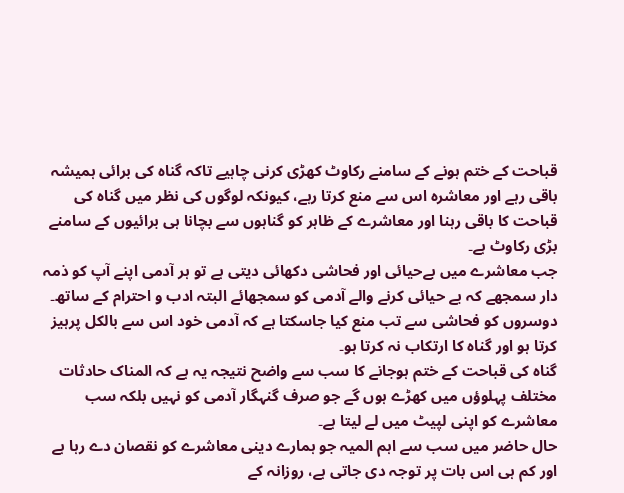قباحت کے ختم ہونے کے سامنے رکاوٹ کھڑی کرنی چاہیے تاکہ گناہ کی برائی ہمیشہ باقی رہے اور معاشرہ اس سے منع کرتا رہے، کیونکہ لوگوں کی نظر میں گناہ کی قباحت کا باقی رہنا اور معاشرے کے ظاہر کو گناہوں سے بچانا ہی برائیوں کے سامنے بڑی رکاوٹ ہے۔
جب معاشرے میں بےحیائی اور فحاشی دکھائی دیتی ہے تو ہر آدمی اپنے آپ کو ذمہ دار سمجھے کہ بے حیائی کرنے والے آدمی کو سمجھائے البتہ ادب و احترام کے ساتھ۔
دوسروں کو فحاشی سے تب منع کیا جاسکتا ہے کہ آدمی خود اس سے بالکل پرہیز کرتا ہو اور گناہ کا ارتکاب نہ کرتا ہو۔
گناہ کی قباحت کے ختم ہوجانے کا سب سے واضح نتیجہ یہ ہے کہ المناک حادثات مختلف پہلوؤں میں کھڑے ہوں گے جو صرف گنہگار آدمی کو نہیں بلکہ سب معاشرے کو اپنی لپیٹ میں لے لیتا ہے۔
حال حاضر میں سب سے اہم المیہ جو ہمارے دینی معاشرے کو نقصان دے رہا ہے اور کم ہی اس بات پر توجہ دی جاتی ہے، روزانہ کے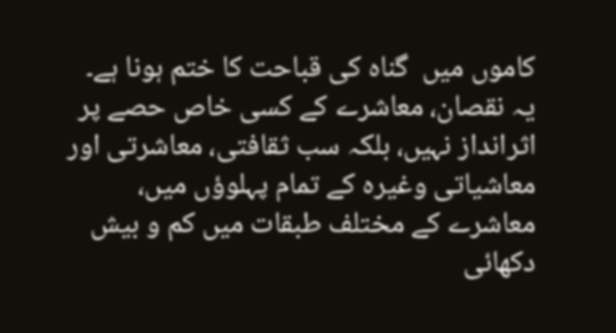کاموں میں  گناہ کی قباحت کا ختم ہونا ہے۔ یہ نقصان، معاشرے کے کسی خاص حصے پر اثرانداز نہیں، بلکہ سب ثقافتی، معاشرتی اور معاشیاتی وغیرہ کے تمام پہلوؤں میں، معاشرے کے مختلف طبقات میں کم و بیش دکھائی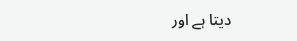دیتا ہے اور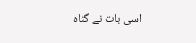اسی بات نے گناہ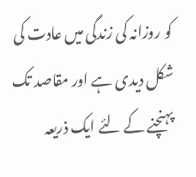کو روزانہ کی زندگی میں عادت کی شکل دیدی ہے اور مقاصد تک پہنچنے کے لئے ایک ذریعہ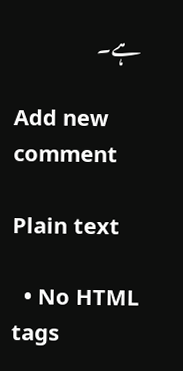ہے۔

Add new comment

Plain text

  • No HTML tags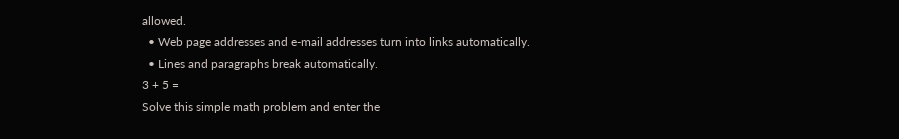allowed.
  • Web page addresses and e-mail addresses turn into links automatically.
  • Lines and paragraphs break automatically.
3 + 5 =
Solve this simple math problem and enter the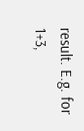result. E.g. for 1+3,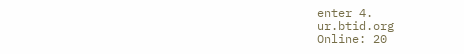enter 4.
ur.btid.org
Online: 20